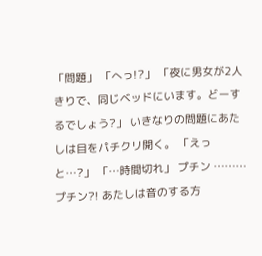「問題」 「へっ!?」 「夜に男女が2人きりで、同じベッドにいます。どーするでしょう?」 いきなりの問題にあたしは目をパチクリ開く。 「えっと…?」 「…時間切れ」 プチン ………プチン?! あたしは音のする方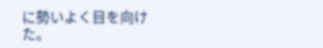に勢いよく目を向けた。